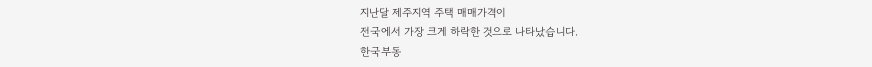지난달 제주지역 주택 매매가격이
전국에서 가장 크게 하락한 것으로 나타났습니다.
한국부동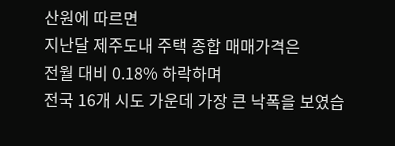산원에 따르면
지난달 제주도내 주택 종합 매매가격은
전월 대비 0.18% 하락하며
전국 16개 시도 가운데 가장 큰 낙폭을 보였습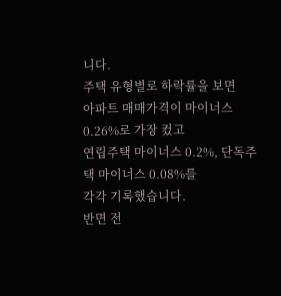니다.
주택 유형별로 하락률을 보면
아파트 매매가격이 마이너스 0.26%로 가장 컸고
연립주택 마이너스 0.2%, 단독주택 마이너스 0.08%를
각각 기록했습니다.
반면 전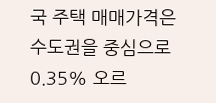국 주택 매매가격은
수도권을 중심으로 0.35% 오르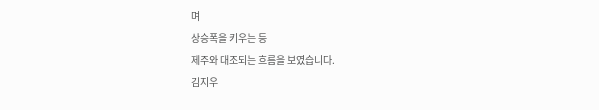며
상승폭을 키우는 등
제주와 대조되는 흐름을 보였습니다.
김지우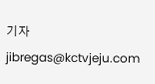기자
jibregas@kctvjeju.com